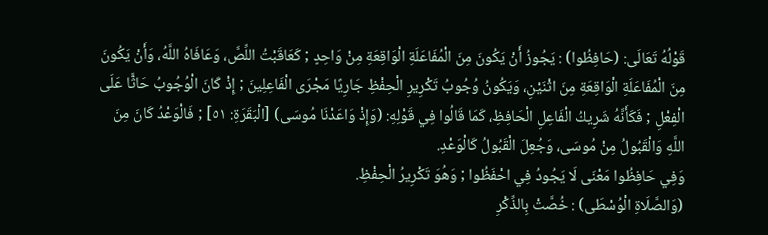قَوْلُهُ تَعَالَى: (حَافِظُوا) : يَجُوزُ أَنْ يَكُونَ مِنَ الْمُفَاعَلَةِ الْوَاقِعَةِ مِنْ وَاحِدٍ ; كَعَاقَبْتُ اللِّصَّ، وَعَافَاهُ اللَّهُ، وَأَنْ يَكُونَ مِنَ الْمُفَاعَلَةِ الْوَاقِعَةِ مِنَ اثْنَيْنِ، وَيَكُونُ وُجُوبُ تَكْرِيرِ الْحِفْظِ جَارِيًا مَجْرَى الْفَاعِلِينَ ; إِذْ كَانَ الْوُجُوبُ حَاثًّا عَلَى الْفِعْلِ ; فَكَأَنَّهُ شَرِيكُ الْفَاعِلِ الْحَافِظِ، كَمَا قَالُوا فِي قَوْلِهِ: (وَإِذْ وَاعَدْنَا مُوسَى) [الْبَقَرَةِ: ٥١] ; فَالْوَعْدُ كَانَ مِنَ اللَّهِ وَالْقَبُولُ مِنْ مُوسَى، وَجُعِلَ الْقَبُولُ كَالْوَعْدِ.
وَفِي حَافِظُوا مَعْنَى لَا يَجُودُ فِي احْفَظُوا ; وَهُوَ تَكْرِيرُ الْحِفْظِ.
(وَالصَّلَاةِ الْوُسْطَى) : خُصَّتْ بِالذِّكْرِ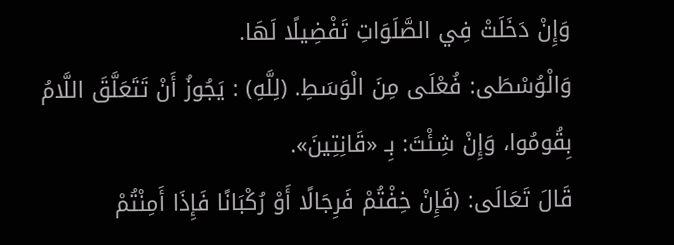وَإِنْ دَخَلَتْ فِي الصَّلَوَاتِ تَفْضِيلًا لَهَا.
وَالْوُسْطَى: فُعْلَى مِنَ الْوَسَطِ. (لِلَّهِ) : يَجُوزُ أَنْ تَتَعَلَّقَ اللَّامُ بِقُومُوا، وَإِنْ شِئْتَ: بِـ «قَانِتِينَ».
قَالَ تَعَالَى: (فَإِنْ خِفْتُمْ فَرِجَالًا أَوْ رُكْبَانًا فَإِذَا أَمِنْتُمْ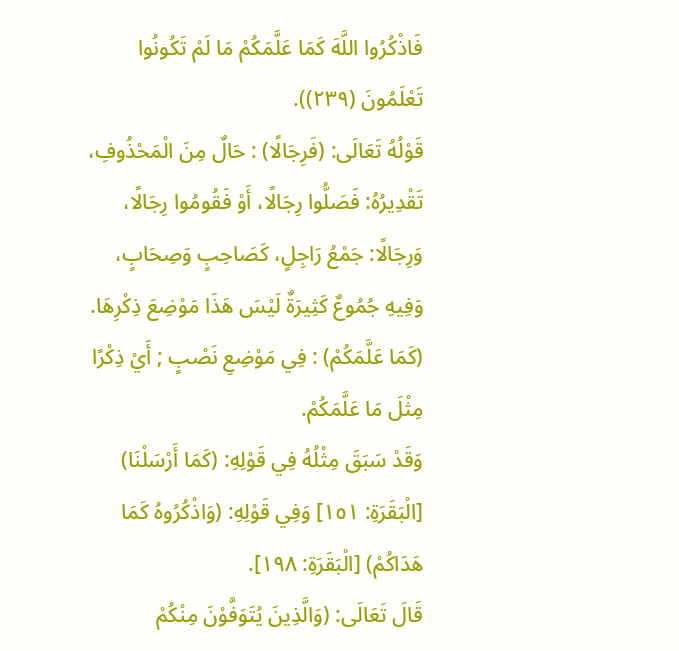فَاذْكُرُوا اللَّهَ كَمَا عَلَّمَكُمْ مَا لَمْ تَكُونُوا تَعْلَمُونَ (٢٣٩)).
قَوْلُهُ تَعَالَى: (فَرِجَالًا) : حَالٌ مِنَ الْمَحْذُوفِ، تَقْدِيرُهُ: فَصَلُّوا رِجَالًا، أَوْ فَقُومُوا رِجَالًا، وَرِجَالًا: جَمْعُ رَاجِلٍ، كَصَاحِبٍ وَصِحَابٍ، وَفِيهِ جُمُوعٌ كَثِيرَةٌ لَيْسَ هَذَا مَوْضِعَ ذِكْرِهَا. (كَمَا عَلَّمَكُمْ) : فِي مَوْضِعِ نَصْبٍ ; أَيْ ذِكْرًا مِثْلَ مَا عَلَّمَكُمْ.
وَقَدْ سَبَقَ مِثْلُهُ فِي قَوْلِهِ: (كَمَا أَرْسَلْنَا) [الْبَقَرَةِ: ١٥١] وَفِي قَوْلِهِ: (وَاذْكُرُوهُ كَمَا هَدَاكُمْ) [الْبَقَرَةِ: ١٩٨].
قَالَ تَعَالَى: (وَالَّذِينَ يُتَوَفَّوْنَ مِنْكُمْ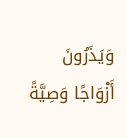وَيَذَرُونَ أَزْوَاجًا وَصِيَّةً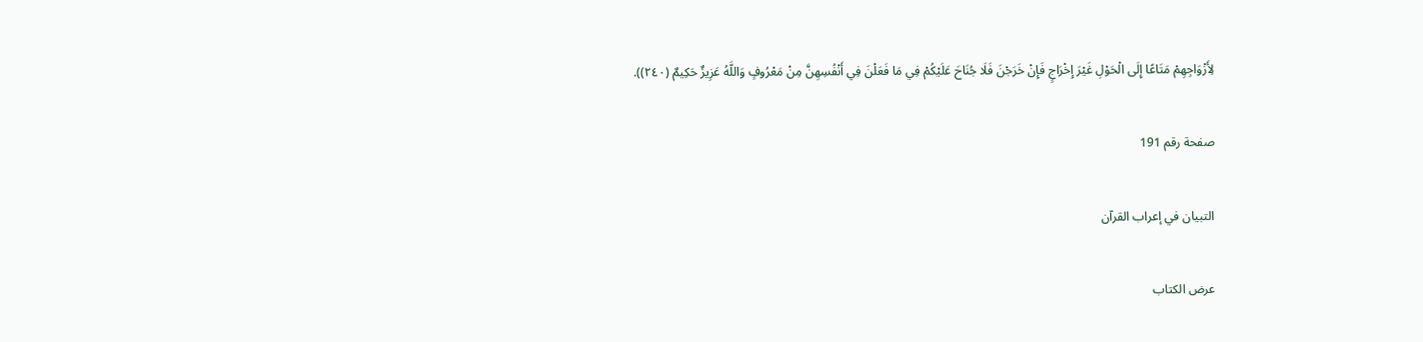لِأَزْوَاجِهِمْ مَتَاعًا إِلَى الْحَوْلِ غَيْرَ إِخْرَاجٍ فَإِنْ خَرَجْنَ فَلَا جُنَاحَ عَلَيْكُمْ فِي مَا فَعَلْنَ فِي أَنْفُسِهِنَّ مِنْ مَعْرُوفٍ وَاللَّهُ عَزِيزٌ حَكِيمٌ (٢٤٠)).

صفحة رقم 191

التبيان في إعراب القرآن

عرض الكتاب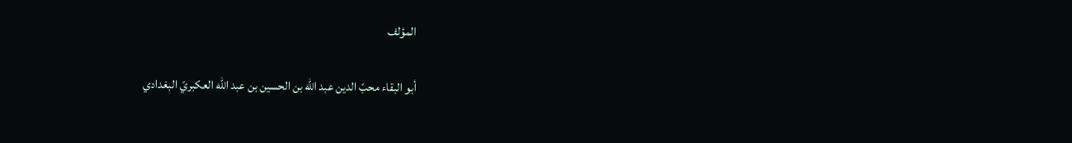المؤلف

أبو البقاء محبّ الدين عبد الله بن الحسين بن عبد الله العكبريّ البغدادي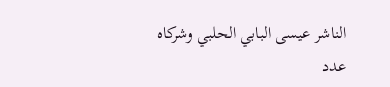الناشر عيسى البابي الحلبي وشركاه
عدد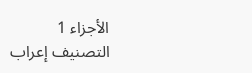الأجزاء 1
التصنيف إعراب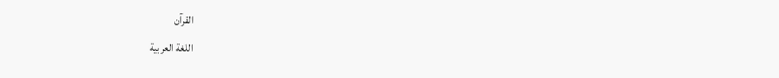القرآن
اللغة العربية